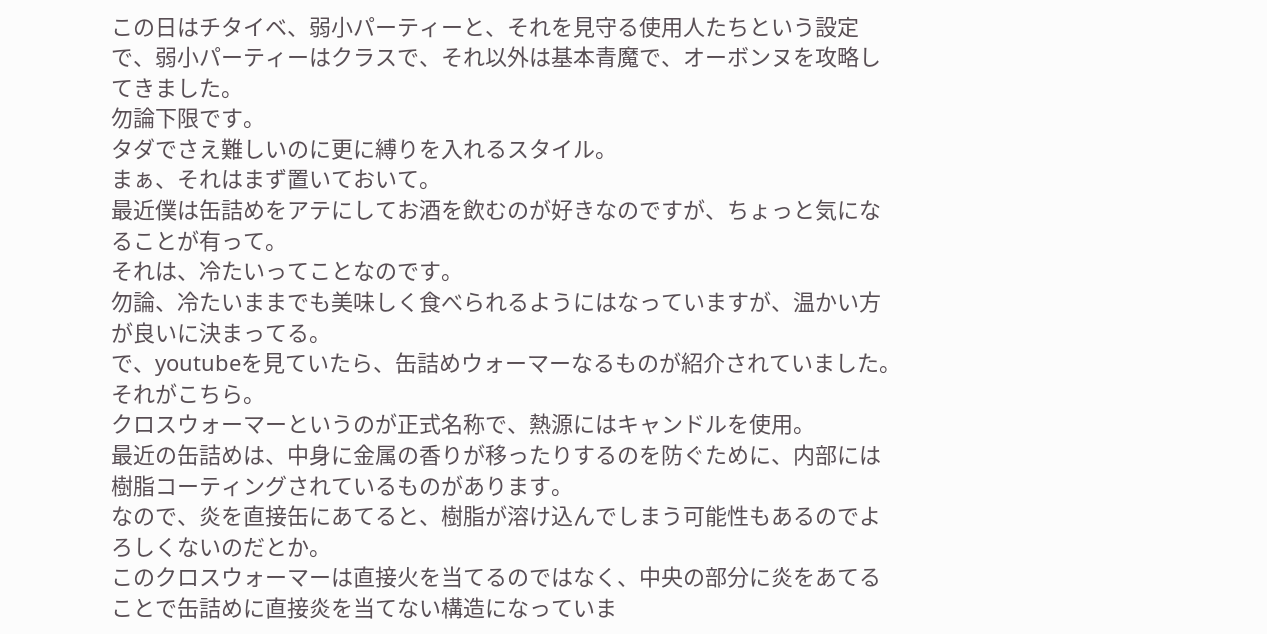この日はチタイベ、弱小パーティーと、それを見守る使用人たちという設定で、弱小パーティーはクラスで、それ以外は基本青魔で、オーボンヌを攻略してきました。
勿論下限です。
タダでさえ難しいのに更に縛りを入れるスタイル。
まぁ、それはまず置いておいて。
最近僕は缶詰めをアテにしてお酒を飲むのが好きなのですが、ちょっと気になることが有って。
それは、冷たいってことなのです。
勿論、冷たいままでも美味しく食べられるようにはなっていますが、温かい方が良いに決まってる。
で、youtubeを見ていたら、缶詰めウォーマーなるものが紹介されていました。
それがこちら。
クロスウォーマーというのが正式名称で、熱源にはキャンドルを使用。
最近の缶詰めは、中身に金属の香りが移ったりするのを防ぐために、内部には樹脂コーティングされているものがあります。
なので、炎を直接缶にあてると、樹脂が溶け込んでしまう可能性もあるのでよろしくないのだとか。
このクロスウォーマーは直接火を当てるのではなく、中央の部分に炎をあてることで缶詰めに直接炎を当てない構造になっていま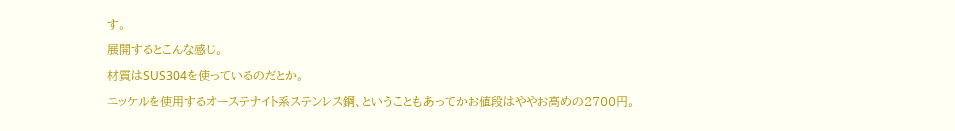す。
展開するとこんな感じ。
材質はSUS304を使っているのだとか。
ニッケルを使用するオーステナイト系ステンレス鋼、ということもあってかお値段はややお高めの2700円。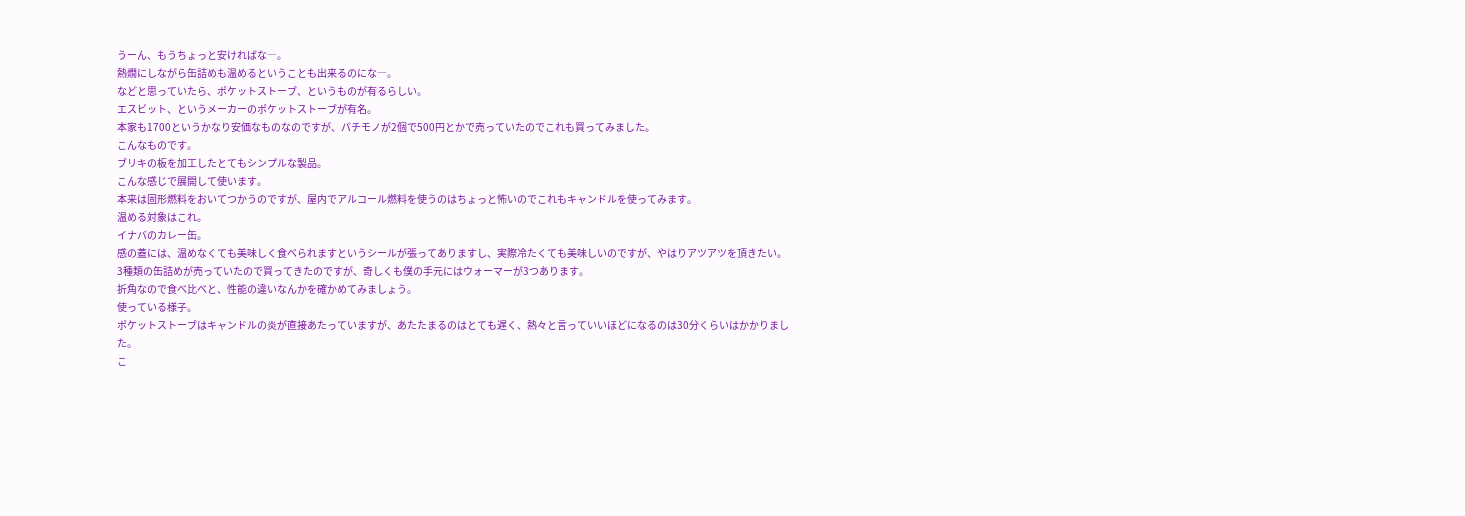うーん、もうちょっと安ければな―。
熱燗にしながら缶詰めも温めるということも出来るのにな―。
などと思っていたら、ポケットストーブ、というものが有るらしい。
エスビット、というメーカーのポケットストーブが有名。
本家も1700というかなり安価なものなのですが、パチモノが2個で500円とかで売っていたのでこれも買ってみました。
こんなものです。
ブリキの板を加工したとてもシンプルな製品。
こんな感じで展開して使います。
本来は固形燃料をおいてつかうのですが、屋内でアルコール燃料を使うのはちょっと怖いのでこれもキャンドルを使ってみます。
温める対象はこれ。
イナバのカレー缶。
感の蓋には、温めなくても美味しく食べられますというシールが張ってありますし、実際冷たくても美味しいのですが、やはりアツアツを頂きたい。
3種類の缶詰めが売っていたので買ってきたのですが、奇しくも僕の手元にはウォーマーが3つあります。
折角なので食べ比べと、性能の違いなんかを確かめてみましょう。
使っている様子。
ポケットストーブはキャンドルの炎が直接あたっていますが、あたたまるのはとても遅く、熱々と言っていいほどになるのは30分くらいはかかりました。
こ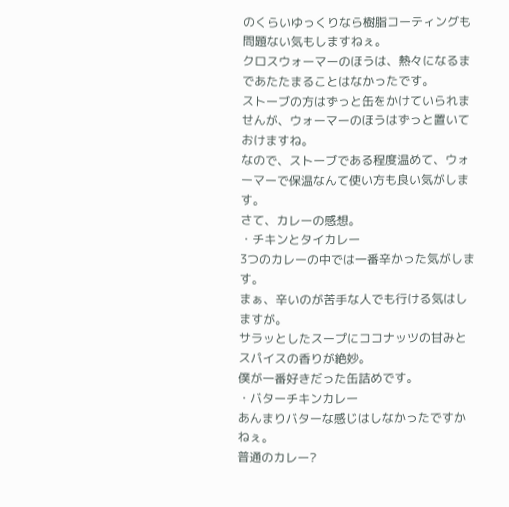のくらいゆっくりなら樹脂コーティングも問題ない気もしますねぇ。
クロスウォーマーのほうは、熱々になるまであたたまることはなかったです。
ストーブの方はずっと缶をかけていられませんが、ウォーマーのほうはずっと置いておけますね。
なので、ストーブである程度温めて、ウォーマーで保温なんて使い方も良い気がします。
さて、カレーの感想。
・チキンとタイカレー
3つのカレーの中では一番辛かった気がします。
まぁ、辛いのが苦手な人でも行ける気はしますが。
サラッとしたスープにココナッツの甘みとスパイスの香りが絶妙。
僕が一番好きだった缶詰めです。
・バターチキンカレー
あんまりバターな感じはしなかったですかねぇ。
普通のカレー?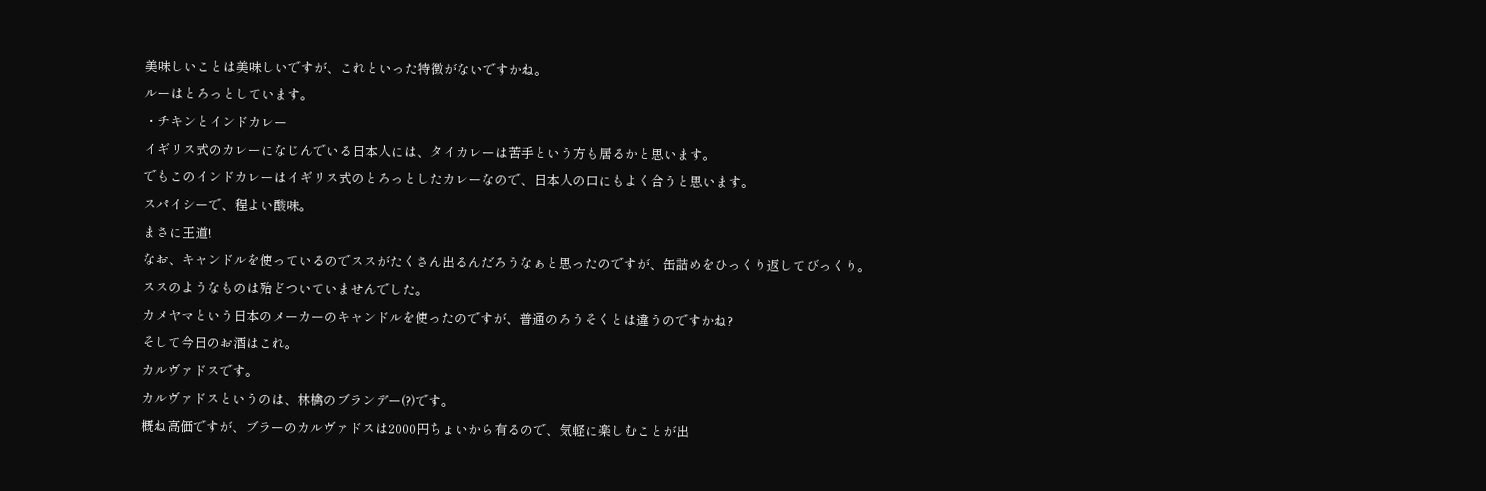美味しいことは美味しいですが、これといった特徴がないですかね。
ルーはとろっとしています。
・チキンとインドカレー
イギリス式のカレーになじんでいる日本人には、タイカレーは苦手という方も居るかと思います。
でもこのインドカレーはイギリス式のとろっとしたカレーなので、日本人の口にもよく合うと思います。
スパイシーで、程よい酸味。
まさに王道!
なお、キャンドルを使っているのでススがたくさん出るんだろうなぁと思ったのですが、缶詰めをひっくり返してびっくり。
ススのようなものは殆どついていませんでした。
カメヤマという日本のメーカーのキャンドルを使ったのですが、普通のろうそくとは違うのですかね?
そして今日のお酒はこれ。
カルヴァドスです。
カルヴァドスというのは、林檎のブランデー(?)です。
概ね高価ですが、ブラーのカルヴァドスは2000円ちょいから有るので、気軽に楽しむことが出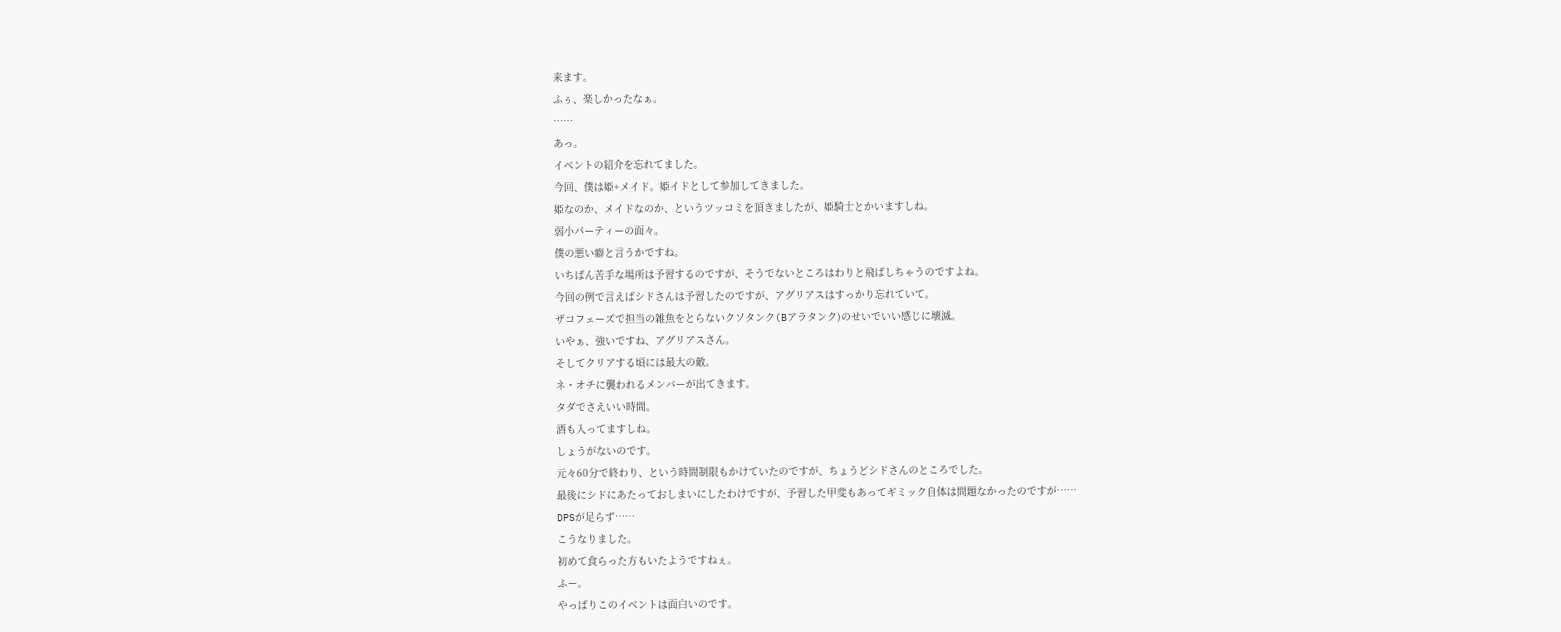来ます。
ふぅ、楽しかったなぁ。
……
あっ。
イベントの紹介を忘れてました。
今回、僕は姫+メイド。姫イドとして参加してきました。
姫なのか、メイドなのか、というツッコミを頂きましたが、姫騎士とかいますしね。
弱小パーティーの面々。
僕の悪い癖と言うかですね。
いちばん苦手な場所は予習するのですが、そうでないところはわりと飛ばしちゃうのですよね。
今回の例で言えばシドさんは予習したのですが、アグリアスはすっかり忘れていて。
ザコフェーズで担当の雑魚をとらないクソタンク(Bアラタンク)のせいでいい感じに壊滅。
いやぁ、強いですね、アグリアスさん。
そしてクリアする頃には最大の敵。
ネ・オチに襲われるメンバーが出てきます。
タダでさえいい時間。
酒も入ってますしね。
しょうがないのです。
元々60分で終わり、という時間制限もかけていたのですが、ちょうどシドさんのところでした。
最後にシドにあたっておしまいにしたわけですが、予習した甲斐もあってギミック自体は問題なかったのですが……
DPSが足らず……
こうなりました。
初めて食らった方もいたようですねぇ。
ふー。
やっぱりこのイベントは面白いのです。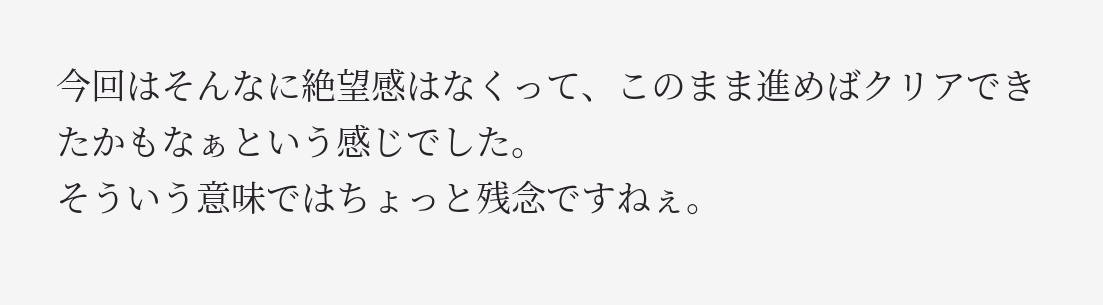今回はそんなに絶望感はなくって、このまま進めばクリアできたかもなぁという感じでした。
そういう意味ではちょっと残念ですねぇ。